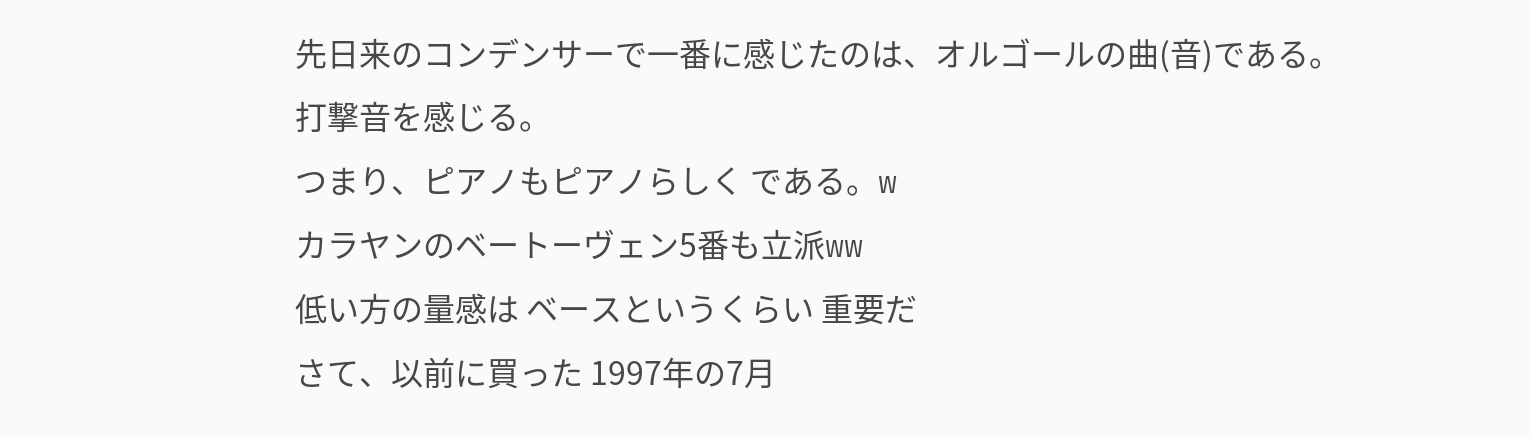先日来のコンデンサーで一番に感じたのは、オルゴールの曲(音)である。
打撃音を感じる。
つまり、ピアノもピアノらしく である。w
カラヤンのベートーヴェン5番も立派ww
低い方の量感は ベースというくらい 重要だ
さて、以前に買った 1997年の7月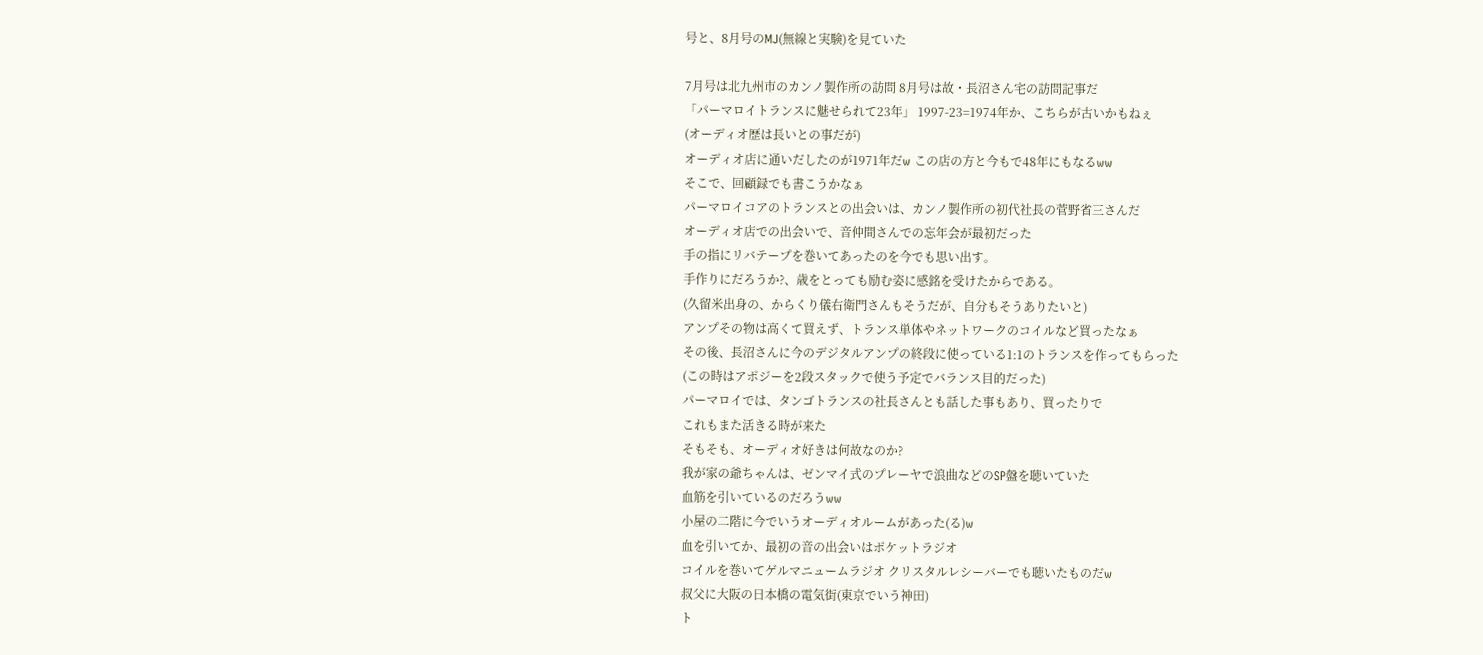号と、8月号のMJ(無線と実験)を見ていた

7月号は北九州市のカンノ製作所の訪問 8月号は故・長沼さん宅の訪問記事だ
「パーマロイトランスに魅せられて23年」 1997-23=1974年か、こちらが古いかもねぇ
(オーディオ歴は長いとの事だが)
オーディオ店に通いだしたのが1971年だw この店の方と今もで48年にもなるww
そこで、回顧録でも書こうかなぁ
パーマロイコアのトランスとの出会いは、カンノ製作所の初代社長の菅野省三さんだ
オーディオ店での出会いで、音仲間さんでの忘年会が最初だった
手の指にリバテープを巻いてあったのを今でも思い出す。
手作りにだろうか?、歳をとっても励む姿に感銘を受けたからである。
(久留米出身の、からくり儀右衛門さんもそうだが、自分もそうありたいと)
アンプその物は高くて買えず、トランス単体やネットワークのコイルなど買ったなぁ
その後、長沼さんに今のデジタルアンプの終段に使っている1:1のトランスを作ってもらった
(この時はアポジーを2段スタックで使う予定でバランス目的だった)
パーマロイでは、タンゴトランスの社長さんとも話した事もあり、買ったりで
これもまた活きる時が来た
そもそも、オーディオ好きは何故なのか?
我が家の爺ちゃんは、ゼンマイ式のプレーヤで浪曲などのSP盤を聴いていた
血筋を引いているのだろうww
小屋の二階に今でいうオーディオルームがあった(る)w
血を引いてか、最初の音の出会いはポケットラジオ
コイルを巻いてゲルマニュームラジオ クリスタルレシーバーでも聴いたものだw
叔父に大阪の日本橋の電気街(東京でいう神田)
ト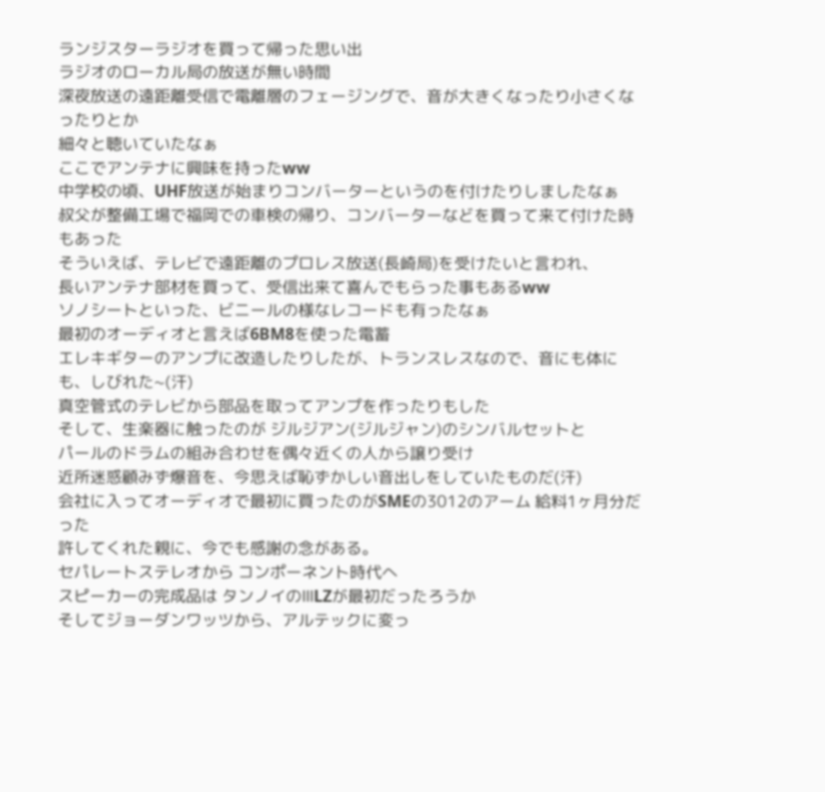ランジスターラジオを買って帰った思い出
ラジオのローカル局の放送が無い時間
深夜放送の遠距離受信で電離層のフェージングで、音が大きくなったり小さくなったりとか
細々と聴いていたなぁ
ここでアンテナに興味を持ったww
中学校の頃、UHF放送が始まりコンバーターというのを付けたりしましたなぁ
叔父が整備工場で福岡での車検の帰り、コンバーターなどを買って来て付けた時もあった
そういえば、テレビで遠距離のプロレス放送(長崎局)を受けたいと言われ、
長いアンテナ部材を買って、受信出来て喜んでもらった事もあるww
ソノシートといった、ビニールの様なレコードも有ったなぁ
最初のオーディオと言えば6BM8を使った電蓄
エレキギターのアンプに改造したりしたが、トランスレスなので、音にも体にも、しびれた~(汗)
真空管式のテレビから部品を取ってアンプを作ったりもした
そして、生楽器に触ったのが ジルジアン(ジルジャン)のシンバルセットと
パールのドラムの組み合わせを偶々近くの人から譲り受け
近所迷惑顧みず爆音を、今思えば恥ずかしい音出しをしていたものだ(汗)
会社に入ってオーディオで最初に買ったのがSMEの3012のアーム 給料1ヶ月分だった
許してくれた親に、今でも感謝の念がある。
セパレートステレオから コンポーネント時代へ
スピーカーの完成品は タンノイのⅢLZが最初だったろうか
そしてジョーダンワッツから、アルテックに変っ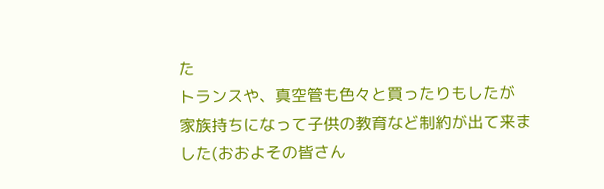た
トランスや、真空管も色々と買ったりもしたが
家族持ちになって子供の教育など制約が出て来ました(おおよその皆さん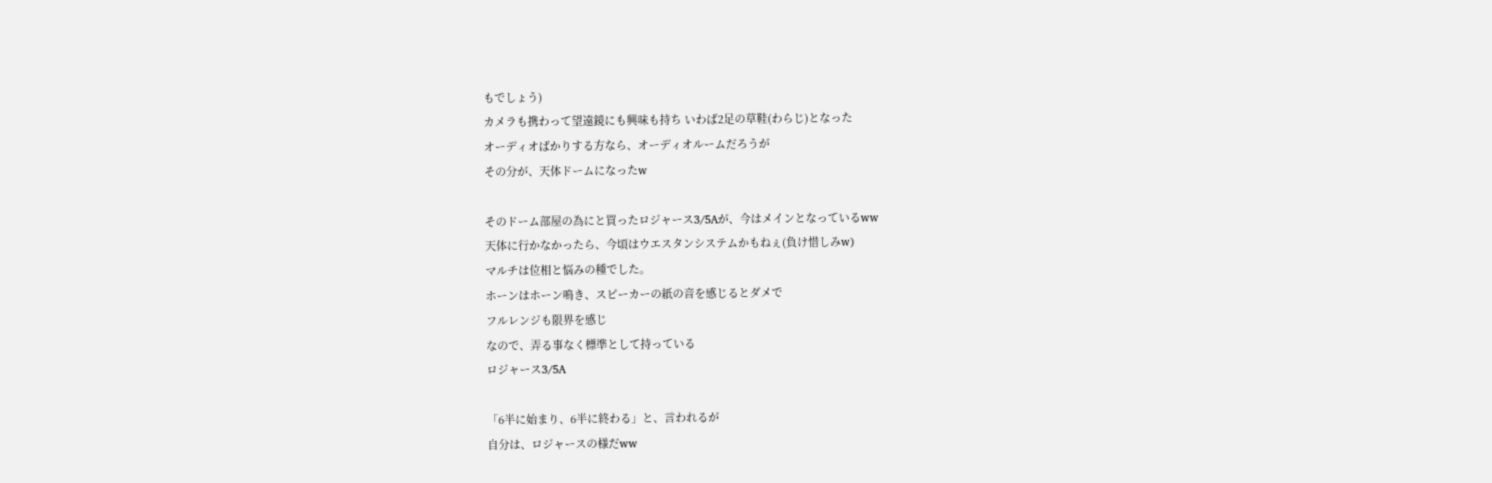もでしょう)
カメラも携わって望遠鏡にも興味も持ち いわば2足の草鞋(わらじ)となった
オーディオばかりする方なら、オーディオルームだろうが
その分が、天体ドームになったw

そのドーム部屋の為にと買ったロジャース3/5Aが、今はメインとなっているww
天体に行かなかったら、今頃はウエスタンシステムかもねぇ(負け惜しみw)
マルチは位相と悩みの種でした。
ホーンはホーン鳴き、スピーカーの紙の音を感じるとダメで
フルレンジも限界を感じ
なので、弄る事なく標準として持っている
ロジャース3/5A

「6半に始まり、6半に終わる」と、言われるが
自分は、ロジャースの様だww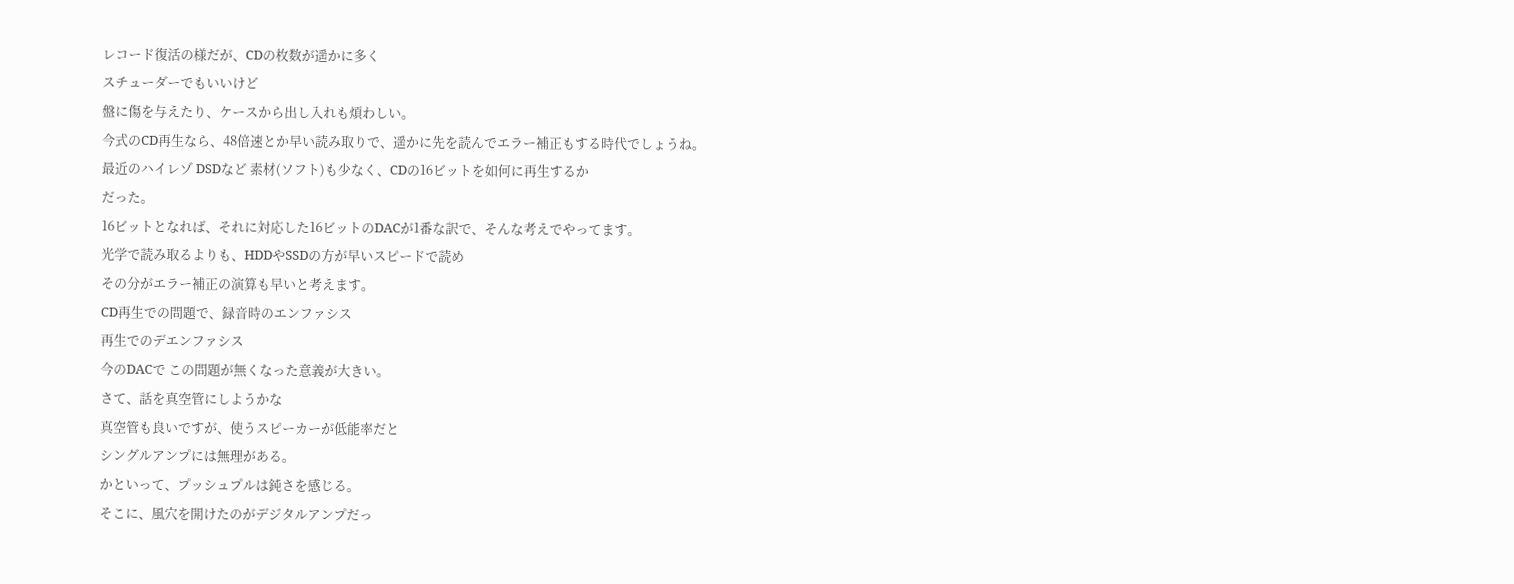レコード復活の様だが、CDの枚数が遥かに多く
スチューダーでもいいけど
盤に傷を与えたり、ケースから出し入れも煩わしい。
今式のCD再生なら、48倍速とか早い読み取りで、遥かに先を読んでエラー補正もする時代でしょうね。
最近のハイレゾ DSDなど 素材(ソフト)も少なく、CDの16ビットを如何に再生するか
だった。
16ビットとなれば、それに対応した16ビットのDACが1番な訳で、そんな考えでやってます。
光学で読み取るよりも、HDDやSSDの方が早いスピードで読め
その分がエラー補正の演算も早いと考えます。
CD再生での問題で、録音時のエンファシス
再生でのデエンファシス
今のDACで この問題が無くなった意義が大きい。
さて、話を真空管にしようかな
真空管も良いですが、使うスピーカーが低能率だと
シングルアンプには無理がある。
かといって、プッシュプルは鈍さを感じる。
そこに、風穴を開けたのがデジタルアンプだっ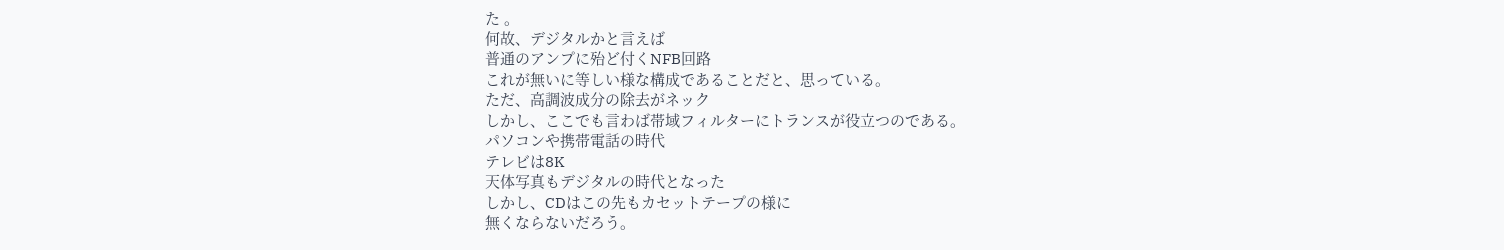た 。
何故、デジタルかと言えば
普通のアンプに殆ど付くNFB回路
これが無いに等しい様な構成であることだと、思っている。
ただ、高調波成分の除去がネック
しかし、ここでも言わば帯域フィルターにトランスが役立つのである。
パソコンや携帯電話の時代
テレビは8K
天体写真もデジタルの時代となった
しかし、CDはこの先もカセットテープの様に
無くならないだろう。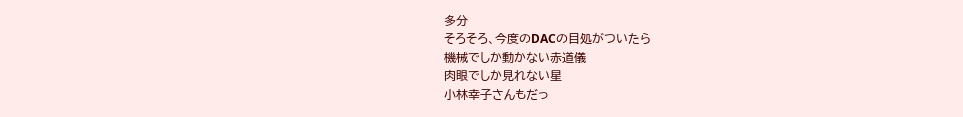多分
そろそろ、今度のDACの目処がついたら
機械でしか動かない赤道儀
肉眼でしか見れない星
小林幸子さんもだっ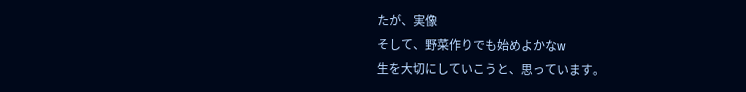たが、実像
そして、野菜作りでも始めよかなw
生を大切にしていこうと、思っています。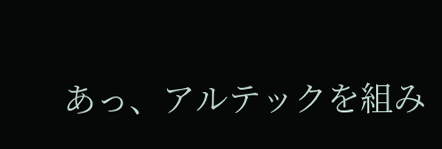あっ、アルテックを組み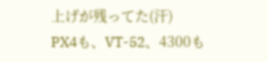上げが残ってた(汗)
PX4も、VT-52、4300も